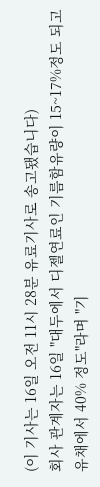(이 기사는 16일 오전 11시 28분 유료기사로 송고됐습니다)
회사 관계자는 16일 "대두에서 디젤연료인 기름함유량이 15~17%정도 되고 유채에서 40% 정도"라며 "기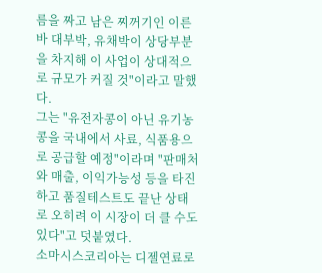름을 짜고 남은 찌꺼기인 이른바 대부박, 유채박이 상당부분을 차지해 이 사업이 상대적으로 규모가 커질 것"이라고 말했다.
그는 "유전자콩이 아닌 유기농콩을 국내에서 사료, 식품용으로 공급할 예정"이라며 "판매처와 매출, 이익가능성 등을 타진하고 품질테스트도 끝난 상태로 오히려 이 시장이 더 클 수도 있다"고 덧붙였다.
소마시스코리아는 디젤연료로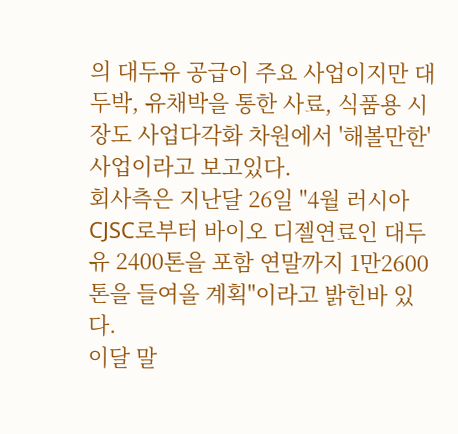의 대두유 공급이 주요 사업이지만 대두박, 유채박을 통한 사료, 식품용 시장도 사업다각화 차원에서 '해볼만한' 사업이라고 보고있다.
회사측은 지난달 26일 "4월 러시아 CJSC로부터 바이오 디젤연료인 대두유 2400톤을 포함 연말까지 1만2600톤을 들여올 계획"이라고 밝힌바 있다.
이달 말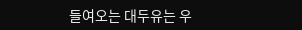들여오는 대두유는 우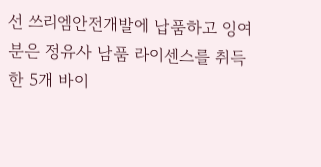선 쓰리엠안전개발에 납품하고 잉여분은 정유사 남품 라이센스를 취득한 5개 바이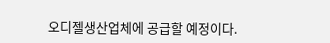오디젤생산업체에 공급할 예정이다.